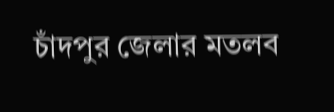চাঁদপুর জেলার মতলব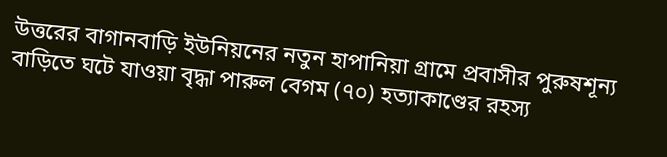উত্তরের বাগানবাড়ি ইউনিয়নের নতুন হাপানিয়া গ্রামে প্রবাসীর পুরুষশূন্য বাড়িতে ঘটে যাওয়া বৃদ্ধা পারুল বেগম (৭০) হত্যাকাণ্ডের রহস্য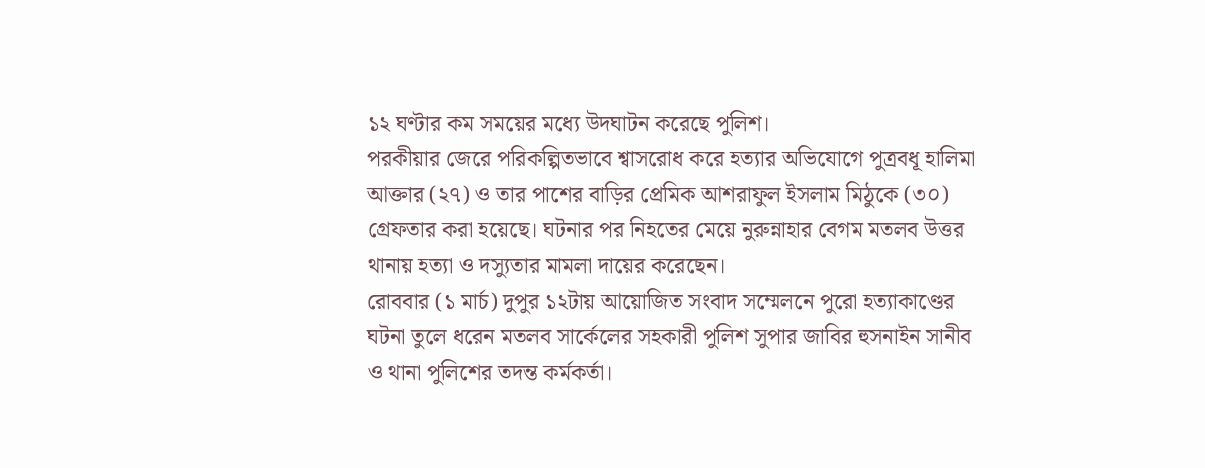১২ ঘণ্টার কম সময়ের মধ্যে উদঘাটন করেছে পুলিশ।
পরকীয়ার জেরে পরিকল্পিতভাবে শ্বাসরোধ করে হত্যার অভিযোগে পুত্রবধূ হালিমা আক্তার (২৭) ও তার পাশের বাড়ির প্রেমিক আশরাফুল ইসলাম মিঠুকে (৩০) গ্রেফতার করা হয়েছে। ঘটনার পর নিহতের মেয়ে নুরুন্নাহার বেগম মতলব উত্তর থানায় হত্যা ও দস্যুতার মামলা দায়ের করেছেন।
রোববার (১ মার্চ) দুপুর ১২টায় আয়োজিত সংবাদ সম্মেলনে পুরো হত্যাকাণ্ডের ঘটনা তুলে ধরেন মতলব সার্কেলের সহকারী পুলিশ সুপার জাবির হুসনাইন সানীব ও থানা পুলিশের তদন্ত কর্মকর্তা।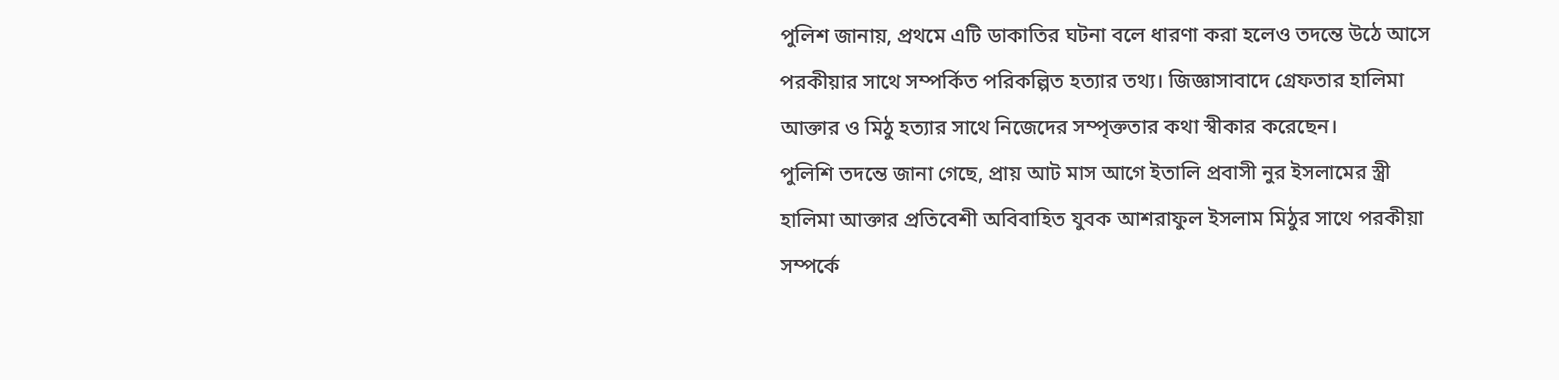পুলিশ জানায়, প্রথমে এটি ডাকাতির ঘটনা বলে ধারণা করা হলেও তদন্তে উঠে আসে পরকীয়ার সাথে সম্পর্কিত পরিকল্পিত হত্যার তথ্য। জিজ্ঞাসাবাদে গ্রেফতার হালিমা আক্তার ও মিঠু হত্যার সাথে নিজেদের সম্পৃক্ততার কথা স্বীকার করেছেন।
পুলিশি তদন্তে জানা গেছে, প্রায় আট মাস আগে ইতালি প্রবাসী নুর ইসলামের স্ত্রী হালিমা আক্তার প্রতিবেশী অবিবাহিত যুবক আশরাফুল ইসলাম মিঠুর সাথে পরকীয়া সম্পর্কে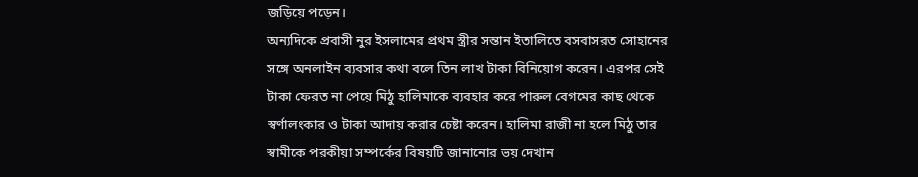জড়িয়ে পড়েন।
অন্যদিকে প্রবাসী নুর ইসলামের প্রথম স্ত্রীর সন্তান ইতালিতে বসবাসরত সোহানের সঙ্গে অনলাইন ব্যবসার কথা বলে তিন লাখ টাকা বিনিয়োগ করেন। এরপর সেই টাকা ফেরত না পেয়ে মিঠু হালিমাকে ব্যবহার করে পারুল বেগমের কাছ থেকে স্বর্ণালংকার ও টাকা আদায় করার চেষ্টা করেন। হালিমা রাজী না হলে মিঠু তার স্বামীকে পরকীয়া সম্পর্কের বিষয়টি জানানোর ভয় দেখান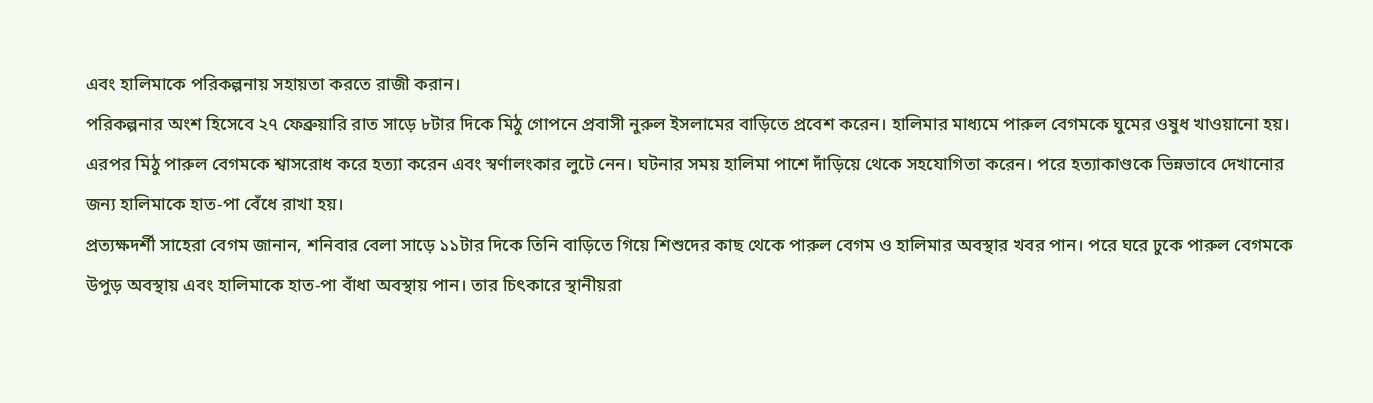এবং হালিমাকে পরিকল্পনায় সহায়তা করতে রাজী করান।
পরিকল্পনার অংশ হিসেবে ২৭ ফেব্রুয়ারি রাত সাড়ে ৮টার দিকে মিঠু গোপনে প্রবাসী নুরুল ইসলামের বাড়িতে প্রবেশ করেন। হালিমার মাধ্যমে পারুল বেগমকে ঘুমের ওষুধ খাওয়ানো হয়। এরপর মিঠু পারুল বেগমকে শ্বাসরোধ করে হত্যা করেন এবং স্বর্ণালংকার লুটে নেন। ঘটনার সময় হালিমা পাশে দাঁড়িয়ে থেকে সহযোগিতা করেন। পরে হত্যাকাণ্ডকে ভিন্নভাবে দেখানোর জন্য হালিমাকে হাত-পা বেঁধে রাখা হয়।
প্রত্যক্ষদর্শী সাহেরা বেগম জানান, শনিবার বেলা সাড়ে ১১টার দিকে তিনি বাড়িতে গিয়ে শিশুদের কাছ থেকে পারুল বেগম ও হালিমার অবস্থার খবর পান। পরে ঘরে ঢুকে পারুল বেগমকে উপুড় অবস্থায় এবং হালিমাকে হাত-পা বাঁধা অবস্থায় পান। তার চিৎকারে স্থানীয়রা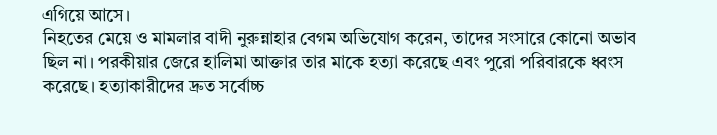এগিয়ে আসে।
নিহতের মেয়ে ও মামলার বাদী নুরুন্নাহার বেগম অভিযোগ করেন, তাদের সংসারে কোনো অভাব ছিল না। পরকীয়ার জেরে হালিমা আক্তার তার মাকে হত্যা করেছে এবং পুরো পরিবারকে ধ্বংস করেছে। হত্যাকারীদের দ্রুত সর্বোচ্চ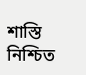শাস্তি নিশ্চিত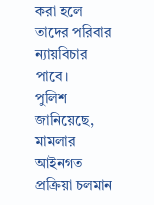করা হলে তাদের পরিবার ন্যায়বিচার পাবে।
পুলিশ জানিয়েছে, মামলার আইনগত প্রক্রিয়া চলমান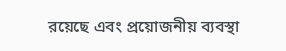রয়েছে এবং প্রয়োজনীয় ব্যবস্থা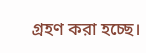গ্রহণ করা হচ্ছে।